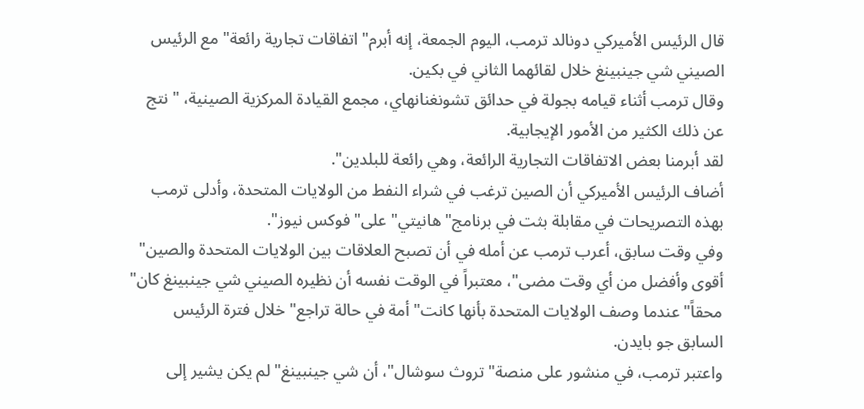قال الرئيس الأميركي دونالد ترمب، اليوم الجمعة، إنه أبرم" اتفاقات تجارية رائعة" مع الرئيس الصيني شي جينبينغ خلال لقائهما الثاني في بكين.
وقال ترمب أثناء قيامه بجولة في حدائق تشونغنانهاي، مجمع القيادة المركزية الصينية، " نتج عن ذلك الكثير من الأمور الإيجابية.
لقد أبرمنا بعض الاتفاقات التجارية الرائعة، وهي رائعة للبلدين".
أضاف الرئيس الأميركي أن الصين ترغب في شراء النفط من الولايات المتحدة، وأدلى ترمب بهذه التصريحات في مقابلة بثت في برنامج" هانيتي" على" فوكس نيوز".
وفي وقت سابق، أعرب ترمب عن أمله في أن تصبح العلاقات بين الولايات المتحدة والصين" أقوى وأفضل من أي وقت مضى"، معتبراً في الوقت نفسه أن نظيره الصيني شي جينبينغ كان" محقاً" عندما وصف الولايات المتحدة بأنها كانت" أمة في حالة تراجع" خلال فترة الرئيس السابق جو بايدن.
واعتبر ترمب، في منشور على منصة" تروث سوشال"، أن شي جينبينغ" لم يكن يشير إلى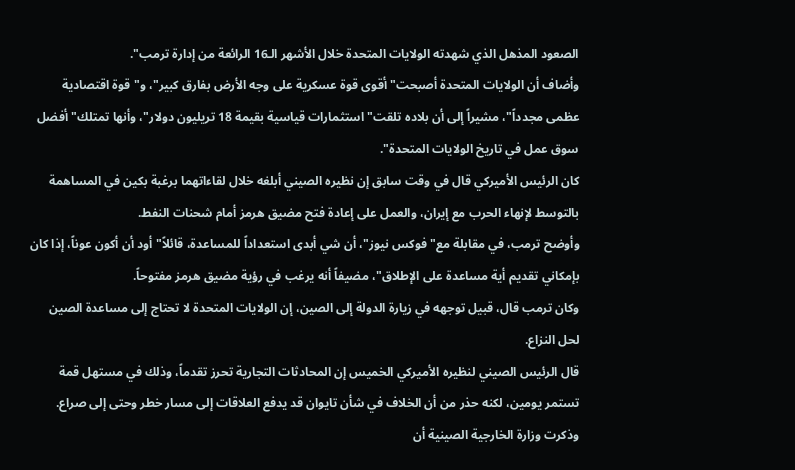الصعود المذهل الذي شهدته الولايات المتحدة خلال الأشهر الـ16 الرائعة من إدارة ترمب".
وأضاف أن الولايات المتحدة أصبحت" أقوى قوة عسكرية على وجه الأرض بفارق كبير"، و" قوة اقتصادية عظمى مجدداً"، مشيراً إلى أن بلاده تلقت" استثمارات قياسية بقيمة 18 تريليون دولار"، وأنها تمتلك" أفضل سوق عمل في تاريخ الولايات المتحدة".
كان الرئيس الأميركي قال في وقت سابق إن نظيره الصيني أبلغه خلال لقاءاتهما برغبة بكين في المساهمة بالتوسط لإنهاء الحرب مع إيران، والعمل على إعادة فتح مضيق هرمز أمام شحنات النفط.
وأوضح ترمب، في مقابلة مع" فوكس نيوز"، أن شي أبدى استعداداً للمساعدة، قائلاً" أود أن أكون عوناً، إذا كان بإمكاني تقديم أية مساعدة على الإطلاق"، مضيفاً أنه يرغب في رؤية مضيق هرمز مفتوحاً.
وكان ترمب قال، قبيل توجهه في زيارة الدولة إلى الصين، إن الولايات المتحدة لا تحتاج إلى مساعدة الصين لحل النزاع.
قال الرئيس الصيني لنظيره الأميركي الخميس إن المحادثات التجارية تحرز تقدماً، وذلك في مستهل قمة تستمر يومين، لكنه حذر من أن الخلاف في شأن تايوان قد يدفع العلاقات إلى مسار خطر وحتى إلى صراع.
وذكرت وزارة الخارجية الصينية أن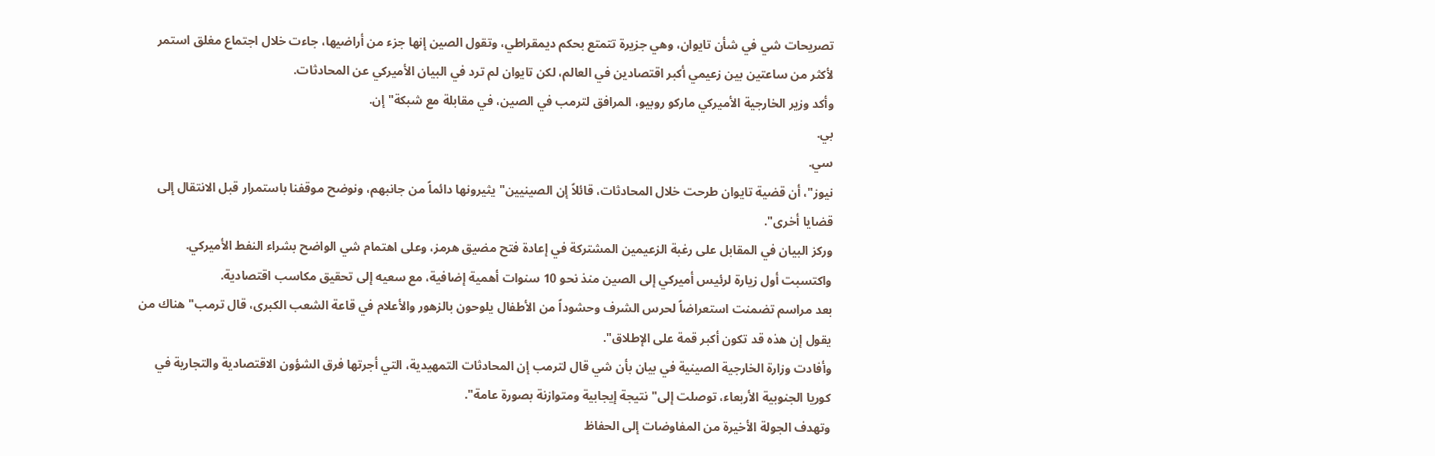تصريحات شي في شأن تايوان، وهي جزيرة تتمتع بحكم ديمقراطي، وتقول الصين إنها جزء من أراضيها، جاءت خلال اجتماع مغلق استمر لأكثر من ساعتين بين زعيمي أكبر اقتصادين في العالم، لكن تايوان لم ترد في البيان الأميركي عن المحادثات.
وأكد وزير الخارجية الأميركي ماركو روبيو، المرافق لترمب في الصين، في مقابلة مع شبكة" إن.
بي.
سي.
نيوز"، أن قضية تايوان طرحت خلال المحادثات، قائلاً إن الصينيين" يثيرونها دائماً من جانبهم، ونوضح موقفنا باستمرار قبل الانتقال إلى قضايا أخرى".
وركز البيان في المقابل على رغبة الزعيمين المشتركة في إعادة فتح مضيق هرمز، وعلى اهتمام شي الواضح بشراء النفط الأميركي.
واكتسبت أول زيارة لرئيس أميركي إلى الصين منذ نحو 10 سنوات أهمية إضافية، مع سعيه إلى تحقيق مكاسب اقتصادية.
بعد مراسم تضمنت استعراضاً لحرس الشرف وحشوداً من الأطفال يلوحون بالزهور والأعلام في قاعة الشعب الكبرى، قال ترمب" هناك من يقول إن هذه قد تكون أكبر قمة على الإطلاق".
وأفادت وزارة الخارجية الصينية في بيان بأن شي قال لترمب إن المحادثات التمهيدية، التي أجرتها فرق الشؤون الاقتصادية والتجارية في كوريا الجنوبية الأربعاء، توصلت إلى" نتيجة إيجابية ومتوازنة بصورة عامة".
وتهدف الجولة الأخيرة من المفاوضات إلى الحفاظ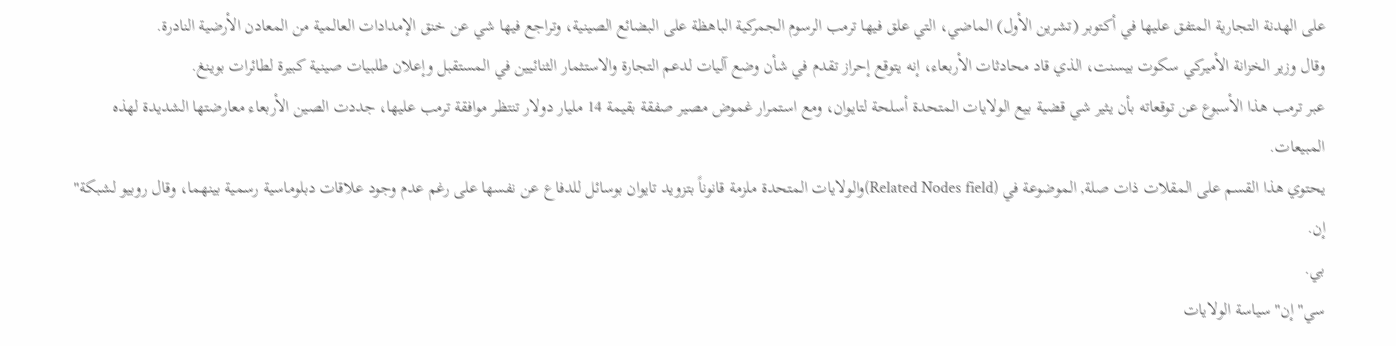على الهدنة التجارية المتفق عليها في أكتوبر (تشرين الأول) الماضي، التي علق فيها ترمب الرسوم الجمركية الباهظة على البضائع الصينية، وتراجع فيها شي عن خنق الإمدادات العالمية من المعادن الأرضية النادرة.
وقال وزير الخزانة الأميركي سكوت بيسنت، الذي قاد محادثات الأربعاء، إنه يتوقع إحراز تقدم في شأن وضع آليات لدعم التجارة والاستثمار الثنائيين في المستقبل وإعلان طلبيات صينية كبيرة لطائرات بوينغ.
عبر ترمب هذا الأسبوع عن توقعاته بأن يثير شي قضية بيع الولايات المتحدة أسلحة لتايوان، ومع استمرار غموض مصير صفقة بقيمة 14 مليار دولار تنتظر موافقة ترمب عليها، جددت الصين الأربعاء معارضتها الشديدة لهذه المبيعات.
يحتوي هذا القسم على المقلات ذات صلة, الموضوعة في (Related Nodes field)والولايات المتحدة ملزمة قانوناً بتزويد تايوان بوسائل للدفاع عن نفسها على رغم عدم وجود علاقات دبلوماسية رسمية بينهما، وقال روبيو لشبكة" إن.
بي.
سي" إن" سياسة الولايات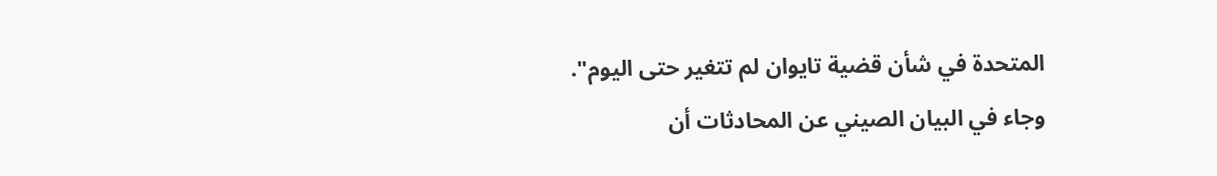المتحدة في شأن قضية تايوان لم تتغير حتى اليوم".
وجاء في البيان الصيني عن المحادثات أن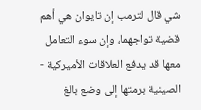شي قال لترمب إن تايوان هي أهم قضية تواجهما، وإن سوء التعامل معها قد يدفع العلاقات الأميركية - الصينية برمتها إلى وضع بالغ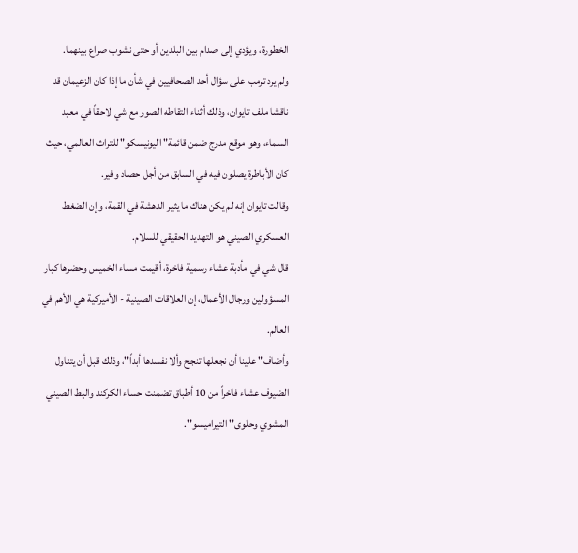الخطورة، ويؤدي إلى صدام بين البلدين أو حتى نشوب صراع بينهما.
ولم يرد ترمب على سؤال أحد الصحافيين في شأن ما إذا كان الزعيمان قد ناقشا ملف تايوان، وذلك أثناء التقاطه الصور مع شي لاحقاً في معبد السماء، وهو موقع مدرج ضمن قائمة" اليونيسكو" للتراث العالمي، حيث كان الأباطرة يصلون فيه في السابق من أجل حصاد وفير.
وقالت تايوان إنه لم يكن هناك ما يثير الدهشة في القمة، وإن الضغط العسكري الصيني هو التهديد الحقيقي للسلام.
قال شي في مأدبة عشاء رسمية فاخرة، أقيمت مساء الخميس وحضرها كبار المسؤولين ورجال الأعمال، إن العلاقات الصينية - الأميركية هي الأهم في العالم.
وأضاف" علينا أن نجعلها تنجح وألا نفسدها أبداً"، وذلك قبل أن يتناول الضيوف عشاء فاخراً من 10 أطباق تضمنت حساء الكركند والبط الصيني المشوي وحلوى" التيراميسو".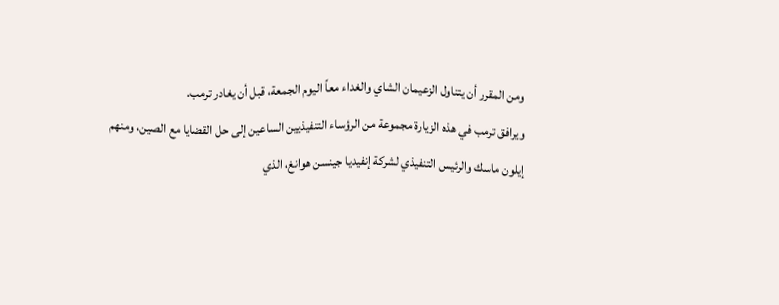ومن المقرر أن يتناول الزعيمان الشاي والغداء معاً اليوم الجمعة، قبل أن يغادر ترمب.
ويرافق ترمب في هذه الزيارة مجموعة من الرؤساء التنفيذيين الساعين إلى حل القضايا مع الصين، ومنهم إيلون ماسك والرئيس التنفيذي لشركة إنفيديا جينسن هوانغ، الذي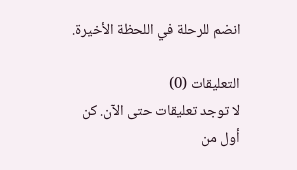انضم للرحلة في اللحظة الأخيرة.

التعليقات (0)
لا توجد تعليقات حتى الآن. كن أول من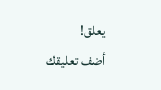يعلق!
أضف تعليقك